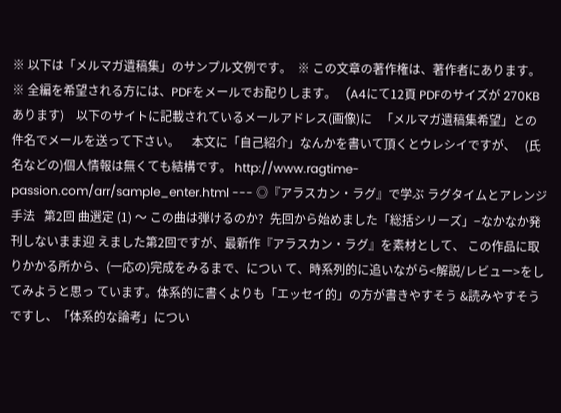※ 以下は「メルマガ遺稿集」のサンプル文例です。  ※ この文章の著作権は、著作者にあります。  ※ 全編を希望される方には、PDFをメールでお配りします。   (A4にて12頁 PDFのサイズが 270KB あります)    以下のサイトに記載されているメールアドレス(画像)に   「メルマガ遺稿集希望」との件名でメールを送って下さい。    本文に「自己紹介」なんかを書いて頂くとウレシイですが、   (氏名などの)個人情報は無くても結構です。 http://www.ragtime-passion.com/arr/sample_enter.html --- ◎『アラスカン・ラグ』で学ぶ ラグタイムとアレンジ手法   第2回 曲選定 (1) 〜 この曲は弾けるのか?  先回から始めました「総括シリーズ」−なかなか発刊しないまま迎 えました第2回ですが、最新作『アラスカン・ラグ』を素材として、 この作品に取りかかる所から、(一応の)完成をみるまで、につい て、時系列的に追いながら<解説/レビュー>をしてみようと思っ ています。体系的に書くよりも「エッセイ的」の方が書きやすそう &読みやすそうですし、「体系的な論考」につい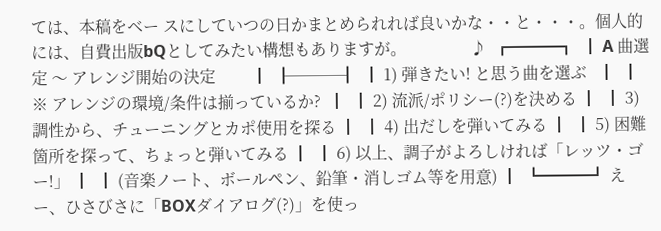ては、本稿をベー スにしていつの日かまとめられれば良いかな・・と・・・。個人的 には、自費出版bQとしてみたい構想もありますが。                ♪  ┏━━━┓  ┃ A 曲選定 〜 アレンジ開始の決定         ┃  ┠───┨  ┃ 1) 弾きたい! と思う曲を選ぶ   ┃  ┃ ※ アレンジの環境/条件は揃っているか?  ┃  ┃ 2) 流派/ポリシー(?)を決める ┃  ┃ 3) 調性から、チューニングとカポ使用を探る ┃  ┃ 4) 出だしを弾いてみる ┃  ┃ 5) 困難箇所を探って、ちょっと弾いてみる ┃  ┃ 6) 以上、調子がよろしければ「レッツ・ゴー!」 ┃  ┃ (音楽ノート、ボールペン、鉛筆・消しゴム等を用意) ┃  ┗━━━┛ えー、ひさびさに「BOXダイアログ(?)」を使っ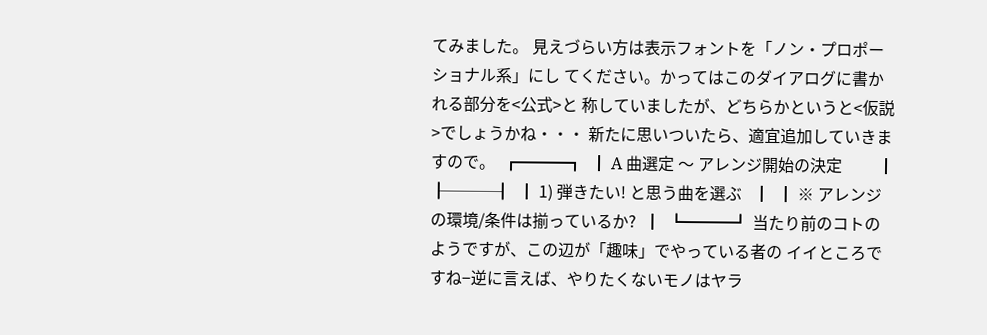てみました。 見えづらい方は表示フォントを「ノン・プロポーショナル系」にし てください。かってはこのダイアログに書かれる部分を<公式>と 称していましたが、どちらかというと<仮説>でしょうかね・・・ 新たに思いついたら、適宜追加していきますので。  ┏━━━┓  ┃ A 曲選定 〜 アレンジ開始の決定         ┃  ┠───┨  ┃ 1) 弾きたい! と思う曲を選ぶ   ┃  ┃ ※ アレンジの環境/条件は揃っているか?  ┃  ┗━━━┛ 当たり前のコトのようですが、この辺が「趣味」でやっている者の イイところですね−逆に言えば、やりたくないモノはヤラ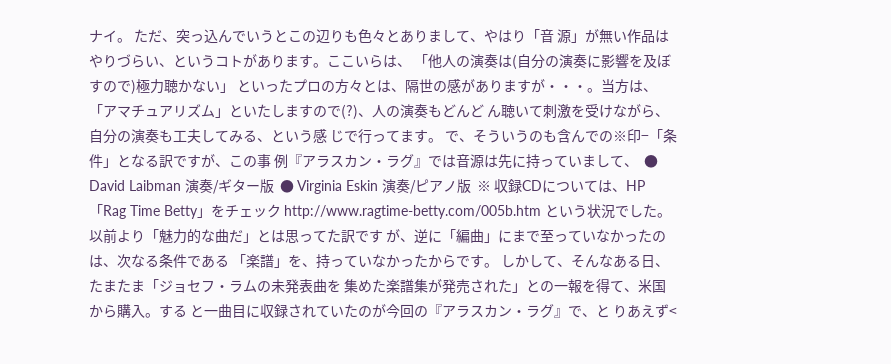ナイ。 ただ、突っ込んでいうとこの辺りも色々とありまして、やはり「音 源」が無い作品はやりづらい、というコトがあります。ここいらは、 「他人の演奏は(自分の演奏に影響を及ぼすので)極力聴かない」 といったプロの方々とは、隔世の感がありますが・・・。当方は、 「アマチュアリズム」といたしますので(?)、人の演奏もどんど ん聴いて刺激を受けながら、自分の演奏も工夫してみる、という感 じで行ってます。 で、そういうのも含んでの※印−「条件」となる訳ですが、この事 例『アラスカン・ラグ』では音源は先に持っていまして、  ● David Laibman 演奏/ギター版  ● Virginia Eskin 演奏/ピアノ版  ※ 収録CDについては、HP「Rag Time Betty」をチェック http://www.ragtime-betty.com/005b.htm という状況でした。以前より「魅力的な曲だ」とは思ってた訳です が、逆に「編曲」にまで至っていなかったのは、次なる条件である 「楽譜」を、持っていなかったからです。 しかして、そんなある日、たまたま「ジョセフ・ラムの未発表曲を 集めた楽譜集が発売された」との一報を得て、米国から購入。する と一曲目に収録されていたのが今回の『アラスカン・ラグ』で、と りあえず<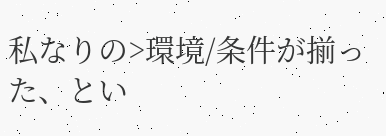私なりの>環境/条件が揃った、とい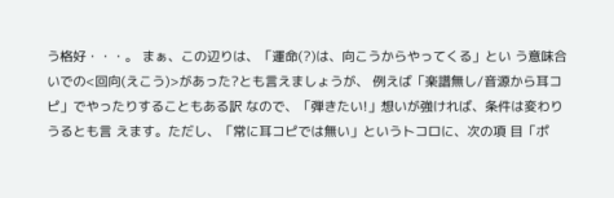う格好・・・。 まぁ、この辺りは、「運命(?)は、向こうからやってくる」とい う意味合いでの<回向(えこう)>があった?とも言えましょうが、 例えば「楽譜無し/音源から耳コピ」でやったりすることもある訳 なので、「弾きたい!」想いが強ければ、条件は変わりうるとも言 えます。ただし、「常に耳コピでは無い」というトコロに、次の項 目「ポ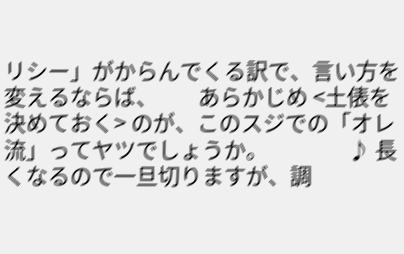リシー」がからんでくる訳で、言い方を変えるならば、        あらかじめ <土俵を決めておく> のが、このスジでの「オレ流」ってヤツでしょうか。                ♪ 長くなるので一旦切りますが、調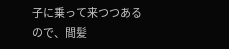子に乗って来つつあるので、間髪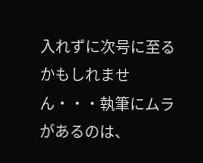入れずに次号に至るかもしれません・・・執筆にムラがあるのは、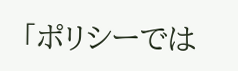「ポリシーでは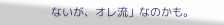ないが、オレ流」なのかも。